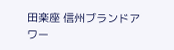田楽座 信州ブランドアワー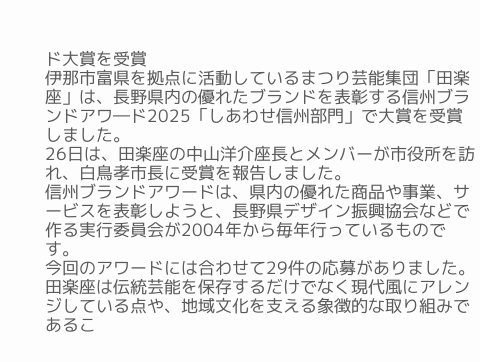ド大賞を受賞
伊那市富県を拠点に活動しているまつり芸能集団「田楽座」は、長野県内の優れたブランドを表彰する信州ブランドアワ―ド2025「しあわせ信州部門」で大賞を受賞しました。
26日は、田楽座の中山洋介座長とメンバーが市役所を訪れ、白鳥孝市長に受賞を報告しました。
信州ブランドアワードは、県内の優れた商品や事業、サービスを表彰しようと、長野県デザイン振興協会などで作る実行委員会が2004年から毎年行っているものです。
今回のアワードには合わせて29件の応募がありました。
田楽座は伝統芸能を保存するだけでなく現代風にアレンジしている点や、地域文化を支える象徴的な取り組みであるこ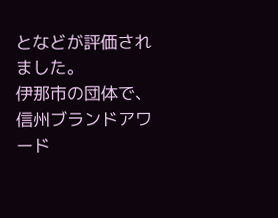となどが評価されました。
伊那市の団体で、信州ブランドアワード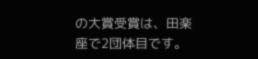の大賞受賞は、田楽座で2団体目です。